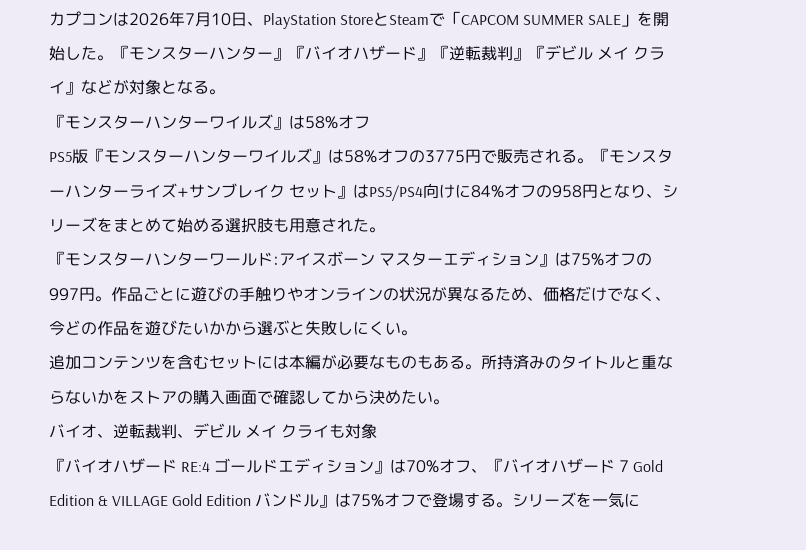カプコンは2026年7月10日、PlayStation StoreとSteamで「CAPCOM SUMMER SALE」を開始した。『モンスターハンター』『バイオハザード』『逆転裁判』『デビル メイ クライ』などが対象となる。
『モンスターハンターワイルズ』は58%オフ
PS5版『モンスターハンターワイルズ』は58%オフの3775円で販売される。『モンスターハンターライズ+サンブレイク セット』はPS5/PS4向けに84%オフの958円となり、シリーズをまとめて始める選択肢も用意された。
『モンスターハンターワールド:アイスボーン マスターエディション』は75%オフの997円。作品ごとに遊びの手触りやオンラインの状況が異なるため、価格だけでなく、今どの作品を遊びたいかから選ぶと失敗しにくい。
追加コンテンツを含むセットには本編が必要なものもある。所持済みのタイトルと重ならないかをストアの購入画面で確認してから決めたい。
バイオ、逆転裁判、デビル メイ クライも対象
『バイオハザード RE:4 ゴールドエディション』は70%オフ、『バイオハザード 7 Gold Edition & VILLAGE Gold Edition バンドル』は75%オフで登場する。シリーズを一気に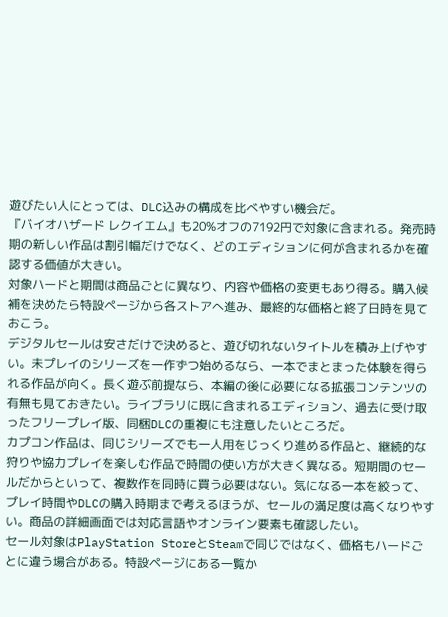遊びたい人にとっては、DLC込みの構成を比べやすい機会だ。
『バイオハザード レクイエム』も20%オフの7192円で対象に含まれる。発売時期の新しい作品は割引幅だけでなく、どのエディションに何が含まれるかを確認する価値が大きい。
対象ハードと期間は商品ごとに異なり、内容や価格の変更もあり得る。購入候補を決めたら特設ページから各ストアへ進み、最終的な価格と終了日時を見ておこう。
デジタルセールは安さだけで決めると、遊び切れないタイトルを積み上げやすい。未プレイのシリーズを一作ずつ始めるなら、一本でまとまった体験を得られる作品が向く。長く遊ぶ前提なら、本編の後に必要になる拡張コンテンツの有無も見ておきたい。ライブラリに既に含まれるエディション、過去に受け取ったフリープレイ版、同梱DLCの重複にも注意したいところだ。
カプコン作品は、同じシリーズでも一人用をじっくり進める作品と、継続的な狩りや協力プレイを楽しむ作品で時間の使い方が大きく異なる。短期間のセールだからといって、複数作を同時に買う必要はない。気になる一本を絞って、プレイ時間やDLCの購入時期まで考えるほうが、セールの満足度は高くなりやすい。商品の詳細画面では対応言語やオンライン要素も確認したい。
セール対象はPlayStation StoreとSteamで同じではなく、価格もハードごとに違う場合がある。特設ページにある一覧か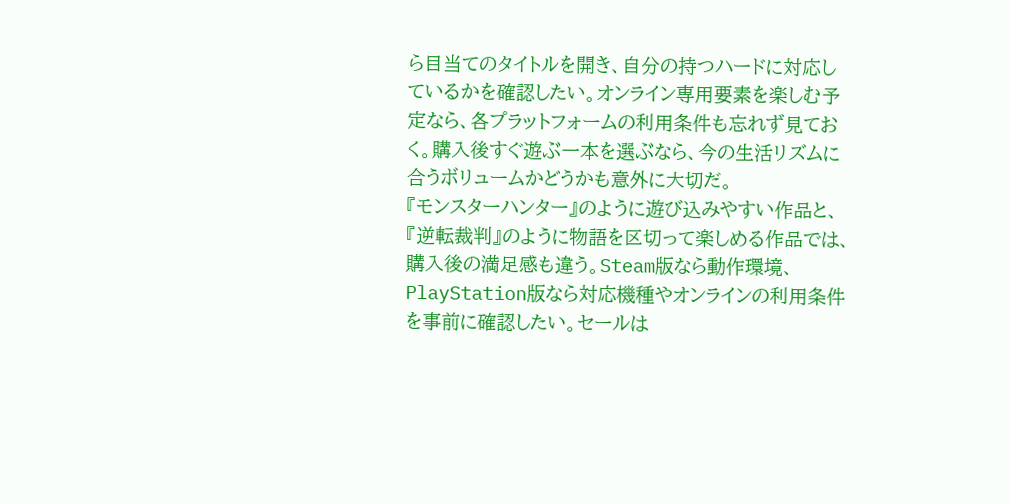ら目当てのタイトルを開き、自分の持つハードに対応しているかを確認したい。オンライン専用要素を楽しむ予定なら、各プラットフォームの利用条件も忘れず見ておく。購入後すぐ遊ぶ一本を選ぶなら、今の生活リズムに合うボリュームかどうかも意外に大切だ。
『モンスターハンター』のように遊び込みやすい作品と、『逆転裁判』のように物語を区切って楽しめる作品では、購入後の満足感も違う。Steam版なら動作環境、PlayStation版なら対応機種やオンラインの利用条件を事前に確認したい。セールは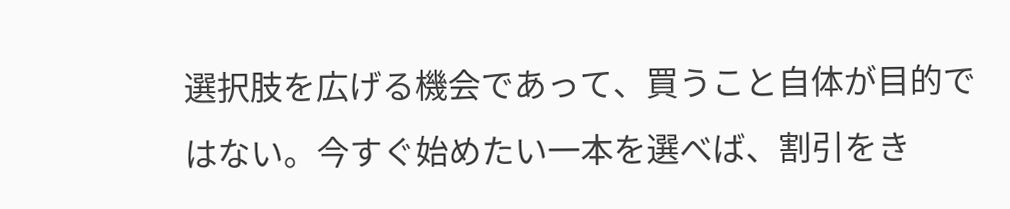選択肢を広げる機会であって、買うこと自体が目的ではない。今すぐ始めたい一本を選べば、割引をき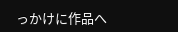っかけに作品へ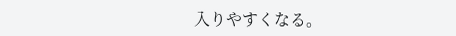入りやすくなる。